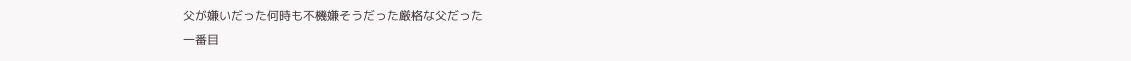父が嫌いだった何時も不機嫌そうだった厳格な父だった
一番目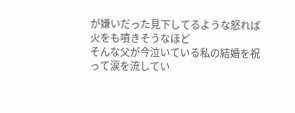が嫌いだった見下してるような怒れば火をも噴きそうなほど
そんな父が今泣いている私の結婚を祝って涙を流してい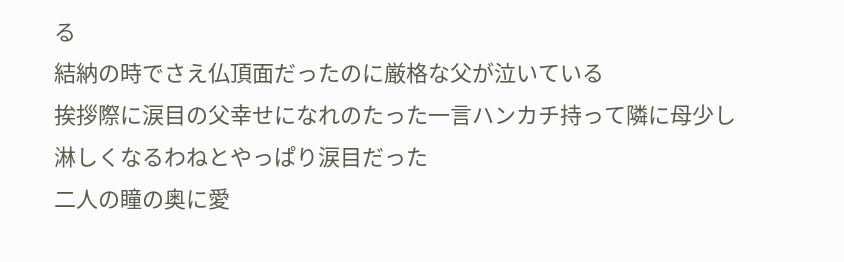る
結納の時でさえ仏頂面だったのに厳格な父が泣いている
挨拶際に涙目の父幸せになれのたった一言ハンカチ持って隣に母少し淋しくなるわねとやっぱり涙目だった
二人の瞳の奥に愛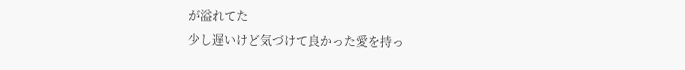が溢れてた
少し遅いけど気づけて良かった愛を持っ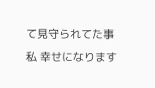て見守られてた事私 幸せになります